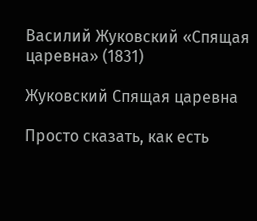Василий Жуковский «Спящая царевна» (1831)

Жуковский Спящая царевна

Просто сказать, как есть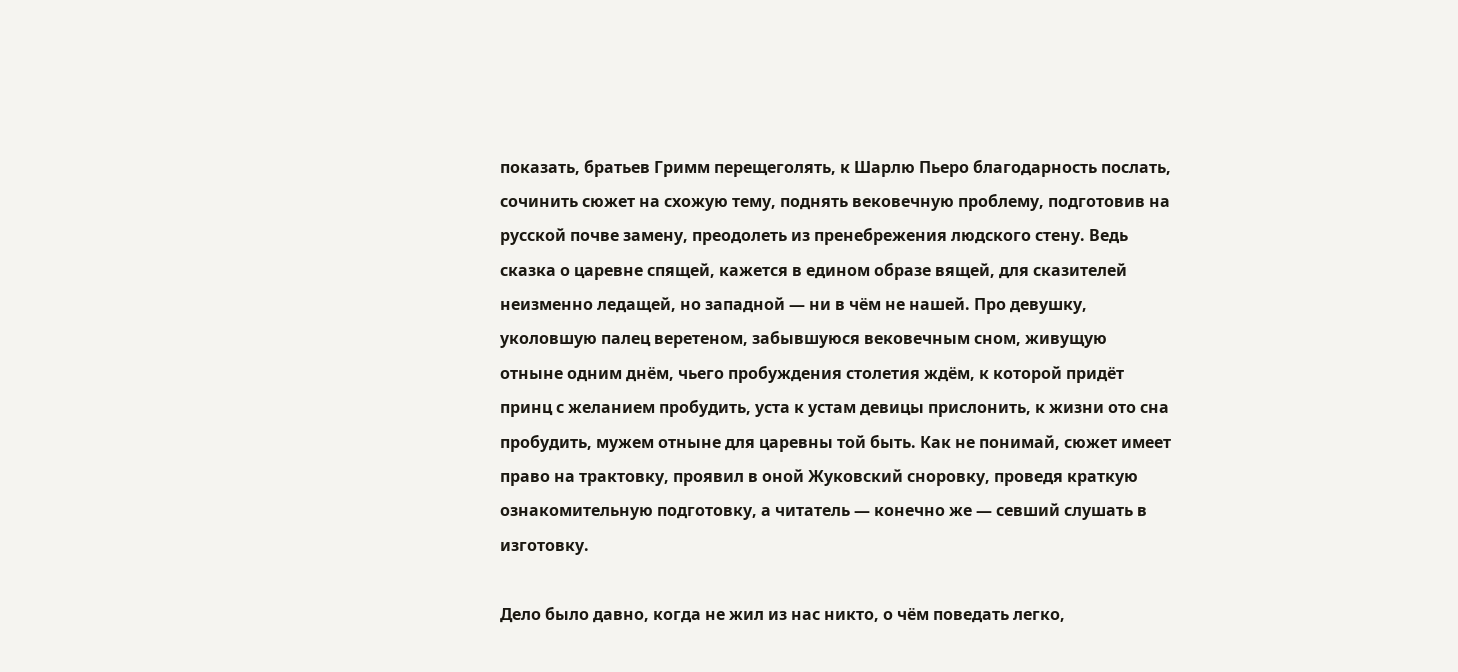показать, братьев Гримм перещеголять, к Шарлю Пьеро благодарность послать, сочинить сюжет на схожую тему, поднять вековечную проблему, подготовив на русской почве замену, преодолеть из пренебрежения людского стену. Ведь сказка о царевне спящей, кажется в едином образе вящей, для сказителей неизменно ледащей, но западной — ни в чём не нашей. Про девушку, уколовшую палец веретеном, забывшуюся вековечным сном, живущую отныне одним днём, чьего пробуждения столетия ждём, к которой придёт принц с желанием пробудить, уста к устам девицы прислонить, к жизни ото сна пробудить, мужем отныне для царевны той быть. Как не понимай, сюжет имеет право на трактовку, проявил в оной Жуковский сноровку, проведя краткую ознакомительную подготовку, а читатель — конечно же — севший слушать в изготовку.

Дело было давно, когда не жил из нас никто, о чём поведать легко,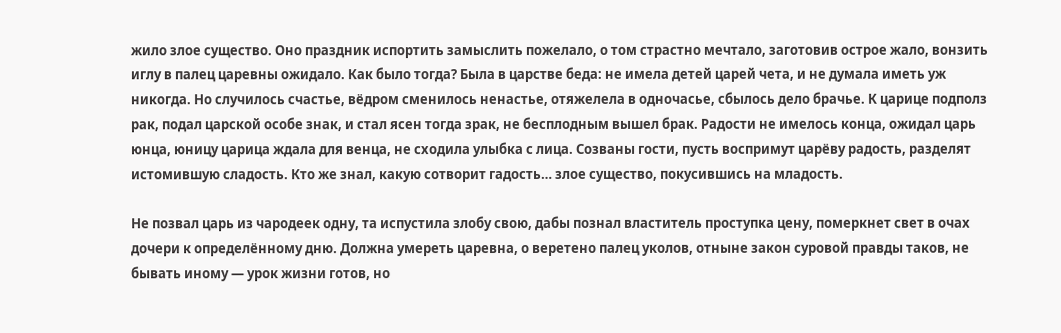жило злое существо. Оно праздник испортить замыслить пожелало, о том страстно мечтало, заготовив острое жало, вонзить иглу в палец царевны ожидало. Как было тогда? Была в царстве беда: не имела детей царей чета, и не думала иметь уж никогда. Но случилось счастье, вёдром сменилось ненастье, отяжелела в одночасье, сбылось дело брачье. К царице подполз рак, подал царской особе знак, и стал ясен тогда зрак, не бесплодным вышел брак. Радости не имелось конца, ожидал царь юнца, юницу царица ждала для венца, не сходила улыбка с лица. Созваны гости, пусть воспримут царёву радость, разделят истомившую сладость. Кто же знал, какую сотворит гадость… злое существо, покусившись на младость.

Не позвал царь из чародеек одну, та испустила злобу свою, дабы познал властитель проступка цену, померкнет свет в очах дочери к определённому дню. Должна умереть царевна, о веретено палец уколов, отныне закон суровой правды таков, не бывать иному — урок жизни готов, но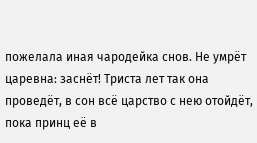пожелала иная чародейка снов. Не умрёт царевна: заснёт! Триста лет так она проведёт, в сон всё царство с нею отойдёт, пока принц её в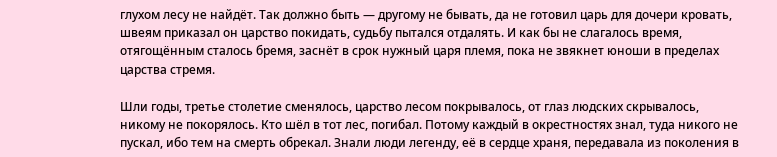глухом лесу не найдёт. Так должно быть — другому не бывать, да не готовил царь для дочери кровать, швеям приказал он царство покидать, судьбу пытался отдалять. И как бы не слагалось время, отягощённым сталось бремя, заснёт в срок нужный царя племя, пока не звякнет юноши в пределах царства стремя.

Шли годы, третье столетие сменялось, царство лесом покрывалось, от глаз людских скрывалось, никому не покорялось. Кто шёл в тот лес, погибал. Потому каждый в окрестностях знал, туда никого не пускал, ибо тем на смерть обрекал. Знали люди легенду, её в сердце храня, передавала из поколения в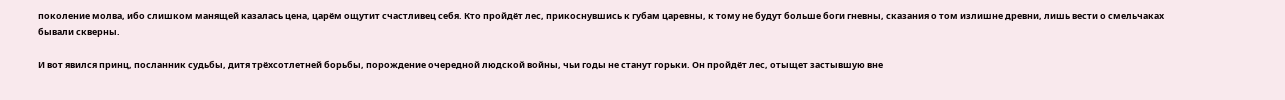поколение молва, ибо слишком манящей казалась цена, царём ощутит счастливец себя. Кто пройдёт лес, прикоснувшись к губам царевны, к тому не будут больше боги гневны, сказания о том излишне древни, лишь вести о смельчаках бывали скверны.

И вот явился принц, посланник судьбы, дитя трёхсотлетней борьбы, порождение очередной людской войны, чьи годы не станут горьки. Он пройдёт лес, отыщет застывшую вне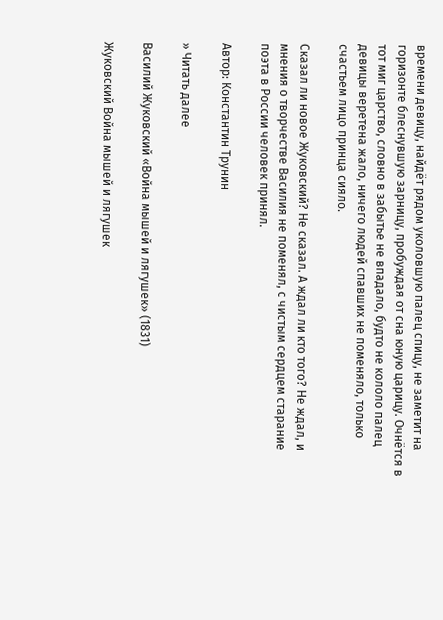времени девицу, найдёт рядом уколовшую палец спицу, не заметит на горизонте блеснувшую зарницу, пробуждая от сна юную царицу. Очнётся в тот миг царство, словно в забытье не впадало, будто не кололо палец девицы веретена жало, ничего людей спавших не поменяло, только счастьем лицо принца сияло.

Сказал ли новое Жуковский? Не сказал. А ждал ли кто того? Не ждал, и мнения о творчестве Василия не поменял, с чистым сердцем старание поэта в России человек принял.

Автор: Константин Трунин

» Читать далее

Василий Жуковский «Война мышей и лягушек» (1831)

Жуковский Война мышей и лягушек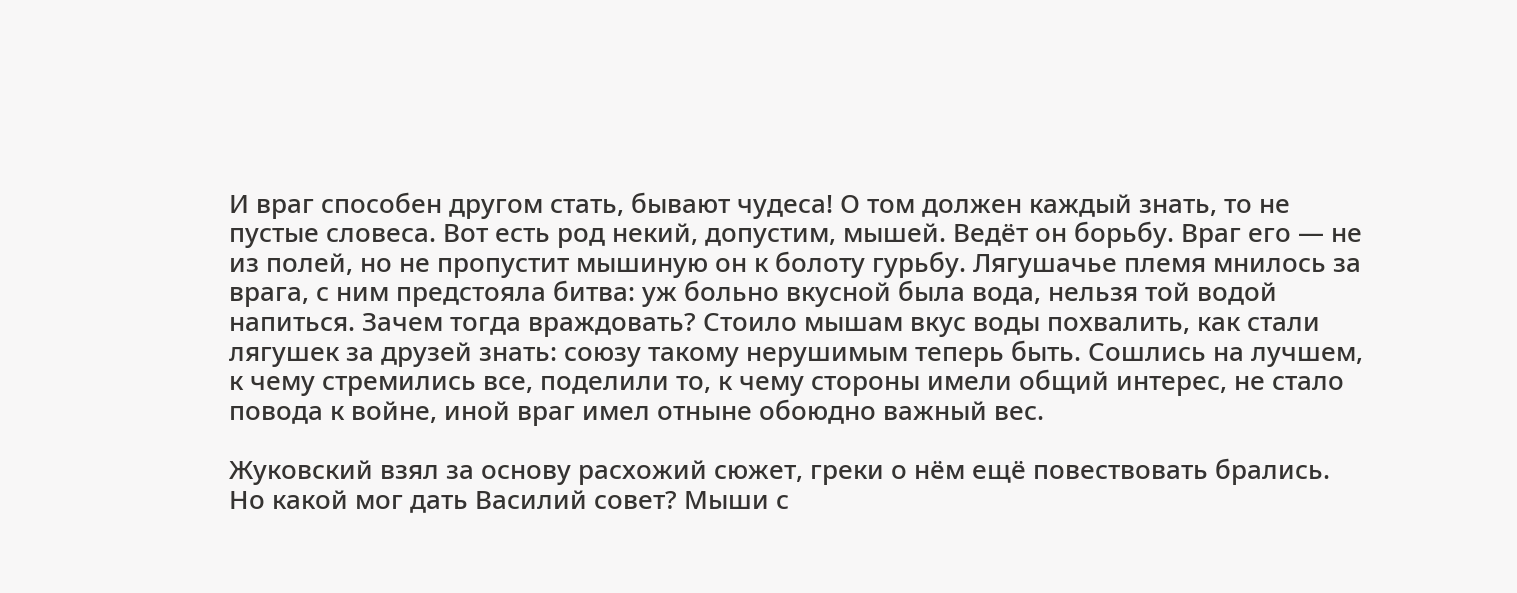И враг способен другом стать, бывают чудеса! О том должен каждый знать, то не пустые словеса. Вот есть род некий, допустим, мышей. Ведёт он борьбу. Враг его — не из полей, но не пропустит мышиную он к болоту гурьбу. Лягушачье племя мнилось за врага, с ним предстояла битва: уж больно вкусной была вода, нельзя той водой напиться. Зачем тогда враждовать? Стоило мышам вкус воды похвалить, как стали лягушек за друзей знать: союзу такому нерушимым теперь быть. Сошлись на лучшем, к чему стремились все, поделили то, к чему стороны имели общий интерес, не стало повода к войне, иной враг имел отныне обоюдно важный вес.

Жуковский взял за основу расхожий сюжет, греки о нём ещё повествовать брались. Но какой мог дать Василий совет? Мыши с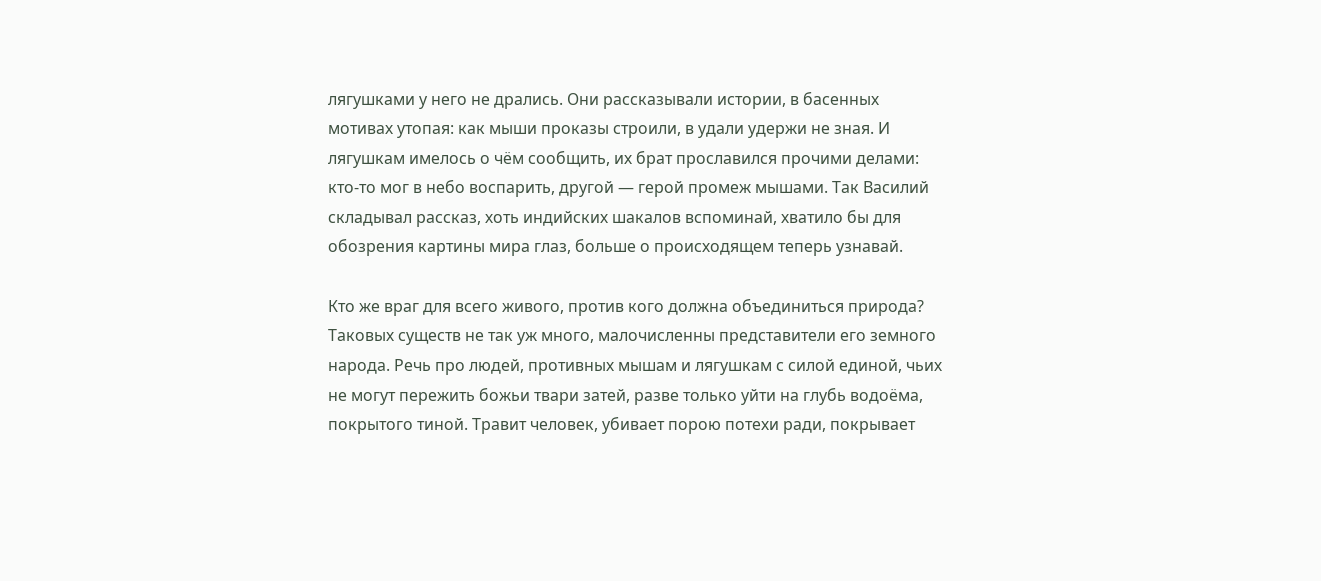лягушками у него не дрались. Они рассказывали истории, в басенных мотивах утопая: как мыши проказы строили, в удали удержи не зная. И лягушкам имелось о чём сообщить, их брат прославился прочими делами: кто-то мог в небо воспарить, другой — герой промеж мышами. Так Василий складывал рассказ, хоть индийских шакалов вспоминай, хватило бы для обозрения картины мира глаз, больше о происходящем теперь узнавай.

Кто же враг для всего живого, против кого должна объединиться природа? Таковых существ не так уж много, малочисленны представители его земного народа. Речь про людей, противных мышам и лягушкам с силой единой, чьих не могут пережить божьи твари затей, разве только уйти на глубь водоёма, покрытого тиной. Травит человек, убивает порою потехи ради, покрывает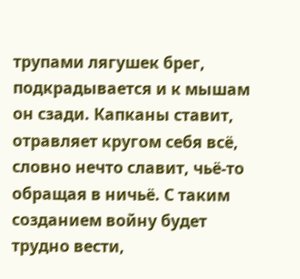трупами лягушек брег, подкрадывается и к мышам он сзади. Капканы ставит, отравляет кругом себя всё, словно нечто славит, чьё-то обращая в ничьё. С таким созданием войну будет трудно вести,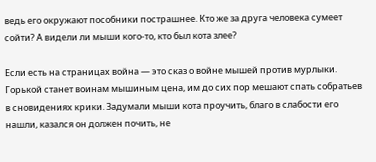ведь его окружают пособники пострашнее. Кто же за друга человека сумеет сойти? А видели ли мыши кого-то, кто был кота злее?

Если есть на страницах война — это сказ о войне мышей против мурлыки. Горькой станет воинам мышиным цена, им до сих пор мешают спать собратьев в сновидениях крики. Задумали мыши кота проучить, благо в слабости его нашли, казался он должен почить, не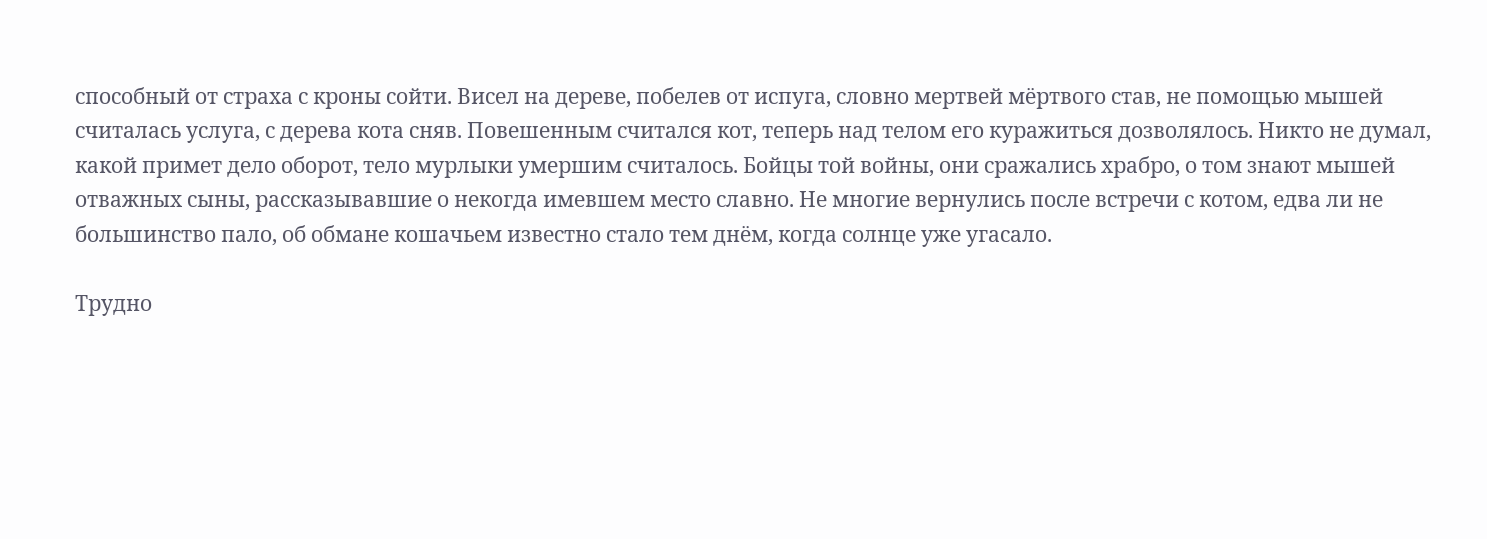способный от страха с кроны сойти. Висел на дереве, побелев от испуга, словно мертвей мёртвого став, не помощью мышей считалась услуга, с дерева кота сняв. Повешенным считался кот, теперь над телом его куражиться дозволялось. Никто не думал, какой примет дело оборот, тело мурлыки умершим считалось. Бойцы той войны, они сражались храбро, о том знают мышей отважных сыны, рассказывавшие о некогда имевшем место славно. Не многие вернулись после встречи с котом, едва ли не большинство пало, об обмане кошачьем известно стало тем днём, когда солнце уже угасало.

Трудно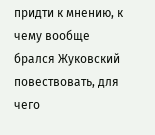придти к мнению, к чему вообще брался Жуковский повествовать, для чего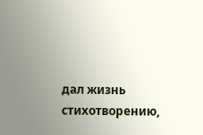дал жизнь стихотворению,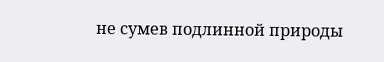не сумев подлинной природы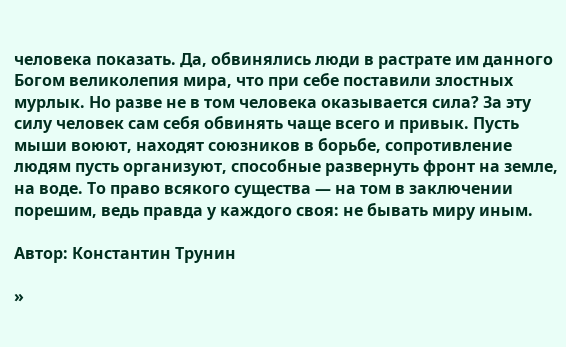человека показать. Да, обвинялись люди в растрате им данного Богом великолепия мира, что при себе поставили злостных мурлык. Но разве не в том человека оказывается сила? За эту силу человек сам себя обвинять чаще всего и привык. Пусть мыши воюют, находят союзников в борьбе, сопротивление людям пусть организуют, способные развернуть фронт на земле, на воде. То право всякого существа — на том в заключении порешим, ведь правда у каждого своя: не бывать миру иным.

Автор: Константин Трунин

»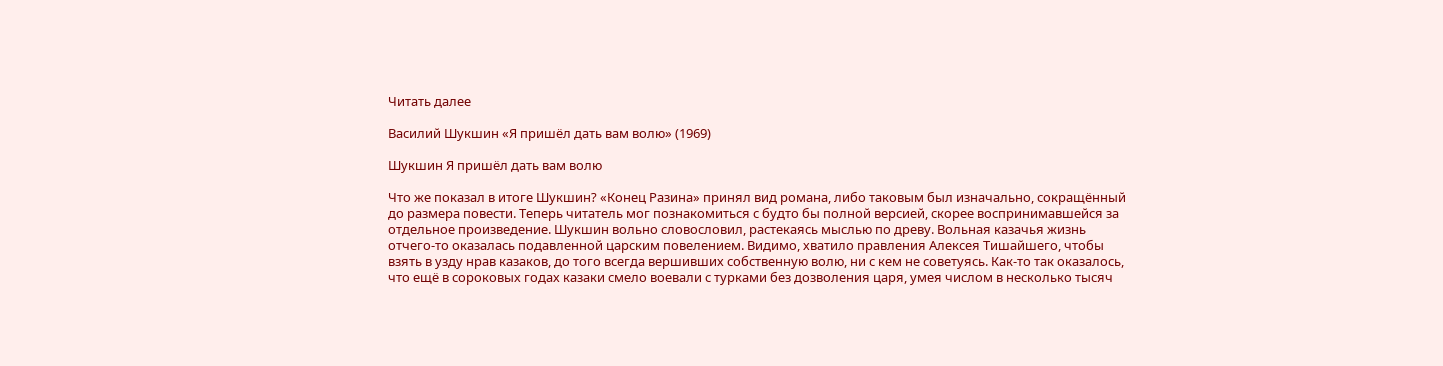Читать далее

Василий Шукшин «Я пришёл дать вам волю» (1969)

Шукшин Я пришёл дать вам волю

Что же показал в итоге Шукшин? «Конец Разина» принял вид романа, либо таковым был изначально, сокращённый до размера повести. Теперь читатель мог познакомиться с будто бы полной версией, скорее воспринимавшейся за отдельное произведение. Шукшин вольно словословил, растекаясь мыслью по древу. Вольная казачья жизнь отчего-то оказалась подавленной царским повелением. Видимо, хватило правления Алексея Тишайшего, чтобы взять в узду нрав казаков, до того всегда вершивших собственную волю, ни с кем не советуясь. Как-то так оказалось, что ещё в сороковых годах казаки смело воевали с турками без дозволения царя, умея числом в несколько тысяч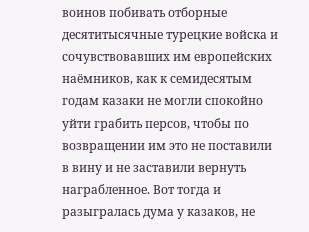воинов побивать отборные десятитысячные турецкие войска и сочувствовавших им европейских наёмников, как к семидесятым годам казаки не могли спокойно уйти грабить персов, чтобы по возвращении им это не поставили в вину и не заставили вернуть награбленное. Вот тогда и разыгралась дума у казаков, не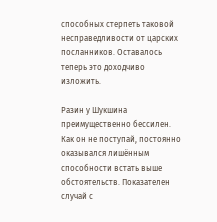способных стерпеть таковой несправедливости от царских посланников. Оставалось теперь это доходчиво изложить.

Разин у Шукшина преимущественно бессилен. Как он не поступай, постоянно оказывался лишённым способности встать выше обстоятельств. Показателен случай с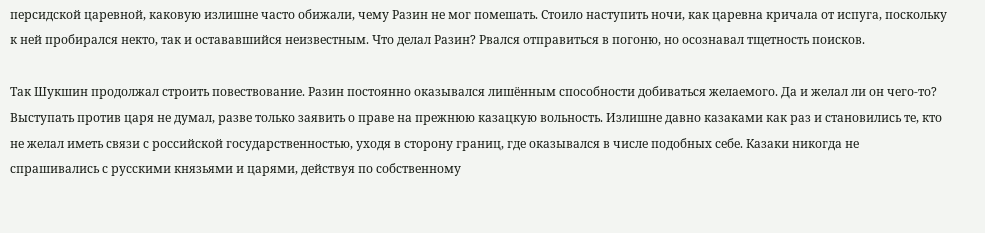персидской царевной, каковую излишне часто обижали, чему Разин не мог помешать. Стоило наступить ночи, как царевна кричала от испуга, поскольку к ней пробирался некто, так и остававшийся неизвестным. Что делал Разин? Рвался отправиться в погоню, но осознавал тщетность поисков.

Так Шукшин продолжал строить повествование. Разин постоянно оказывался лишённым способности добиваться желаемого. Да и желал ли он чего-то? Выступать против царя не думал, разве только заявить о праве на прежнюю казацкую вольность. Излишне давно казаками как раз и становились те, кто не желал иметь связи с российской государственностью, уходя в сторону границ, где оказывался в числе подобных себе. Казаки никогда не спрашивались с русскими князьями и царями, действуя по собственному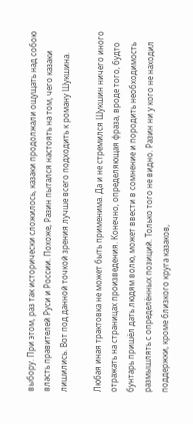выбору. При этом, раз так исторически сложилось, казаки продолжали ощущать над собою власть правителей Руси и России. Похоже, Разин пытался настоять на том, чего казаки лишились. Вот под данной точкой зрения лучше всего подходить к роману Шукшина.

Любая иная трактовка не может быть применима. Да и не стремился Шукшин ничего иного отражать на страницах произведения. Конечно, определяющая фраза, вроде того, будто бунтарь пришёл дать людям волю, может ввести в сомнение и породить необходимость размышлять с определённых позиций. Только того не видно. Разин ни у кого не находил поддержки, кроме близкого круга казаков,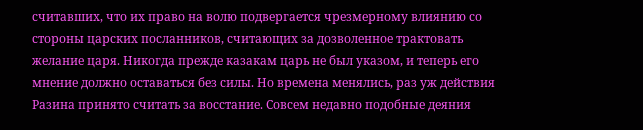считавших, что их право на волю подвергается чрезмерному влиянию со стороны царских посланников, считающих за дозволенное трактовать желание царя. Никогда прежде казакам царь не был указом, и теперь его мнение должно оставаться без силы. Но времена менялись, раз уж действия Разина принято считать за восстание. Совсем недавно подобные деяния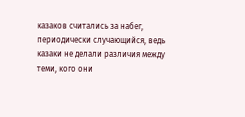казаков считались за набег, периодически случающийся, ведь казаки не делали различия между теми, кого они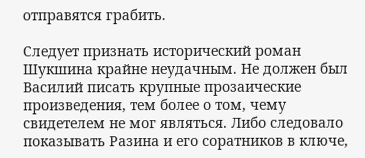отправятся грабить.

Следует признать исторический роман Шукшина крайне неудачным. Не должен был Василий писать крупные прозаические произведения, тем более о том, чему свидетелем не мог являться. Либо следовало показывать Разина и его соратников в ключе,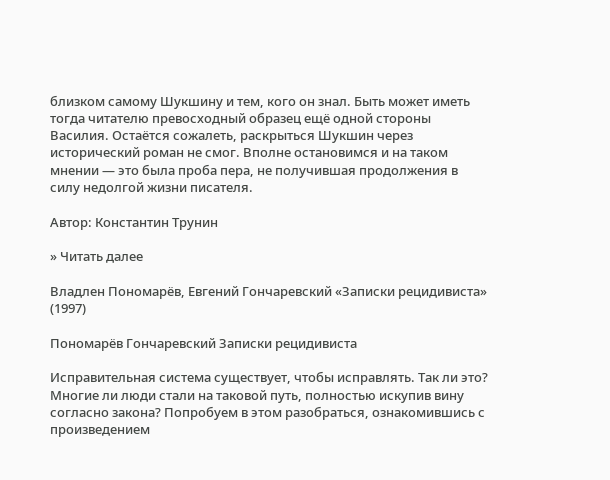близком самому Шукшину и тем, кого он знал. Быть может иметь тогда читателю превосходный образец ещё одной стороны Василия. Остаётся сожалеть, раскрыться Шукшин через исторический роман не смог. Вполне остановимся и на таком мнении — это была проба пера, не получившая продолжения в силу недолгой жизни писателя.

Автор: Константин Трунин

» Читать далее

Владлен Пономарёв, Евгений Гончаревский «Записки рецидивиста» (1997)

Пономарёв Гончаревский Записки рецидивиста

Исправительная система существует, чтобы исправлять. Так ли это? Многие ли люди стали на таковой путь, полностью искупив вину согласно закона? Попробуем в этом разобраться, ознакомившись с произведением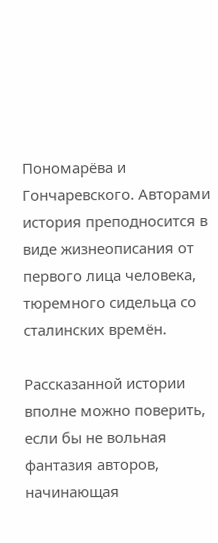Пономарёва и Гончаревского. Авторами история преподносится в виде жизнеописания от первого лица человека, тюремного сидельца со сталинских времён.

Рассказанной истории вполне можно поверить, если бы не вольная фантазия авторов, начинающая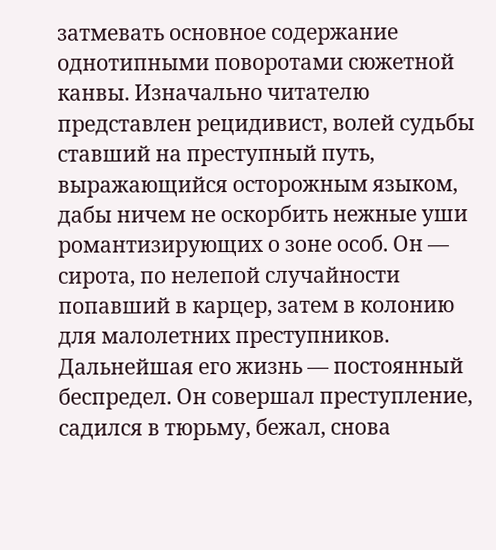затмевать основное содержание однотипными поворотами сюжетной канвы. Изначально читателю представлен рецидивист, волей судьбы ставший на преступный путь, выражающийся осторожным языком, дабы ничем не оскорбить нежные уши романтизирующих о зоне особ. Он — сирота, по нелепой случайности попавший в карцер, затем в колонию для малолетних преступников. Дальнейшая его жизнь — постоянный беспредел. Он совершал преступление, садился в тюрьму, бежал, снова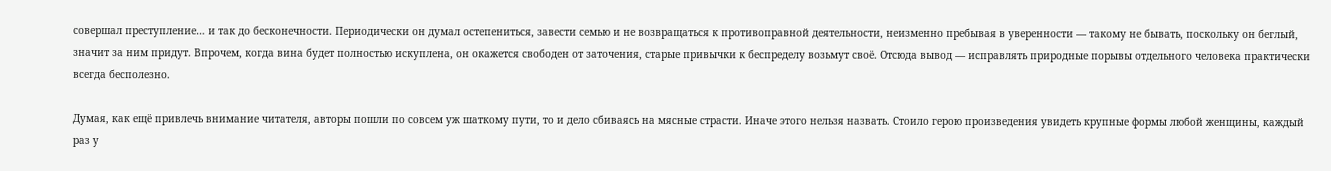совершал преступление… и так до бесконечности. Периодически он думал остепениться, завести семью и не возвращаться к противоправной деятельности, неизменно пребывая в уверенности — такому не бывать, поскольку он беглый, значит за ним придут. Впрочем, когда вина будет полностью искуплена, он окажется свободен от заточения, старые привычки к беспределу возьмут своё. Отсюда вывод — исправлять природные порывы отдельного человека практически всегда бесполезно.

Думая, как ещё привлечь внимание читателя, авторы пошли по совсем уж шаткому пути, то и дело сбиваясь на мясные страсти. Иначе этого нельзя назвать. Стоило герою произведения увидеть крупные формы любой женщины, каждый раз у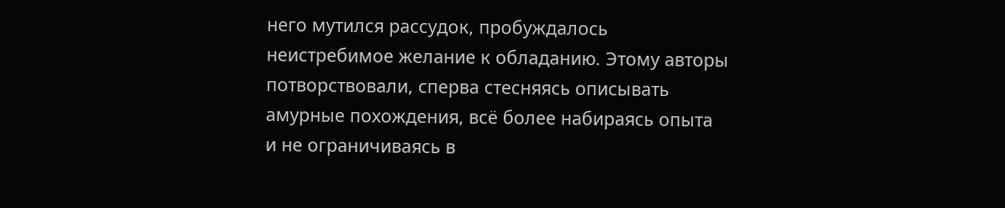него мутился рассудок, пробуждалось неистребимое желание к обладанию. Этому авторы потворствовали, сперва стесняясь описывать амурные похождения, всё более набираясь опыта и не ограничиваясь в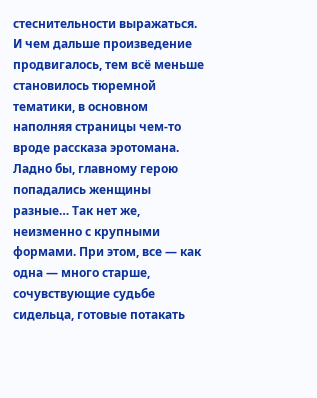стеснительности выражаться. И чем дальше произведение продвигалось, тем всё меньше становилось тюремной тематики, в основном наполняя страницы чем-то вроде рассказа эротомана. Ладно бы, главному герою попадались женщины разные… Так нет же, неизменно с крупными формами. При этом, все — как одна — много старше, сочувствующие судьбе сидельца, готовые потакать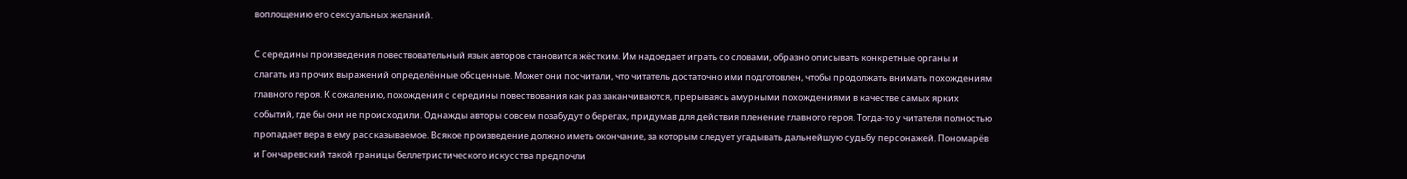воплощению его сексуальных желаний.

С середины произведения повествовательный язык авторов становится жёстким. Им надоедает играть со словами, образно описывать конкретные органы и слагать из прочих выражений определённые обсценные. Может они посчитали, что читатель достаточно ими подготовлен, чтобы продолжать внимать похождениям главного героя. К сожалению, похождения с середины повествования как раз заканчиваются, прерываясь амурными похождениями в качестве самых ярких событий, где бы они не происходили. Однажды авторы совсем позабудут о берегах, придумав для действия пленение главного героя. Тогда-то у читателя полностью пропадает вера в ему рассказываемое. Всякое произведение должно иметь окончание, за которым следует угадывать дальнейшую судьбу персонажей. Пономарёв и Гончаревский такой границы беллетристического искусства предпочли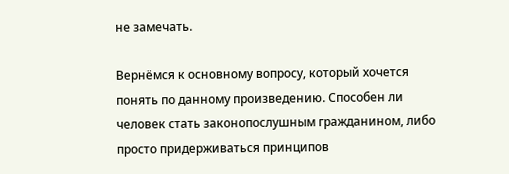не замечать.

Вернёмся к основному вопросу, который хочется понять по данному произведению. Способен ли человек стать законопослушным гражданином, либо просто придерживаться принципов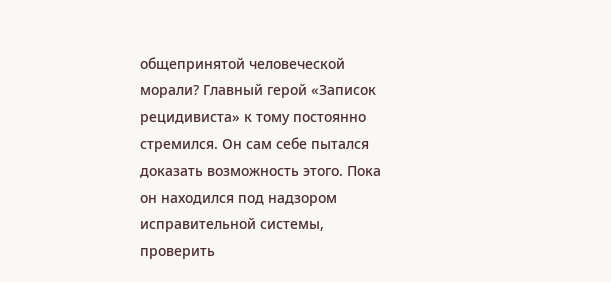общепринятой человеческой морали? Главный герой «Записок рецидивиста» к тому постоянно стремился. Он сам себе пытался доказать возможность этого. Пока он находился под надзором исправительной системы, проверить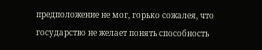предположение не мог, горько сожалея, что государство не желает понять способность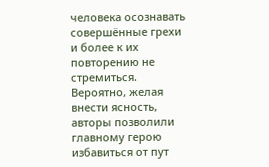человека осознавать совершённые грехи и более к их повторению не стремиться. Вероятно, желая внести ясность, авторы позволили главному герою избавиться от пут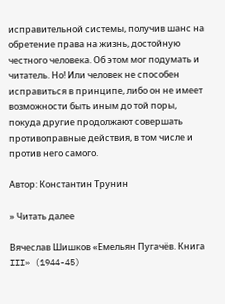исправительной системы, получив шанс на обретение права на жизнь, достойную честного человека. Об этом мог подумать и читатель. Но! Или человек не способен исправиться в принципе, либо он не имеет возможности быть иным до той поры, покуда другие продолжают совершать противоправные действия, в том числе и против него самого.

Автор: Константин Трунин

» Читать далее

Вячеслав Шишков «Емельян Пугачёв. Книга III» (1944-45)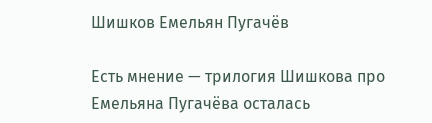Шишков Емельян Пугачёв

Есть мнение — трилогия Шишкова про Емельяна Пугачёва осталась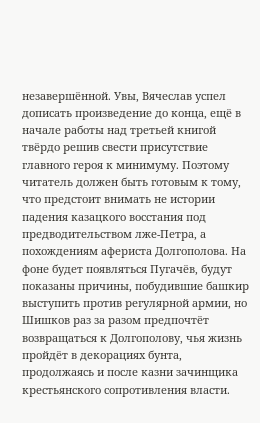незавершённой. Увы, Вячеслав успел дописать произведение до конца, ещё в начале работы над третьей книгой твёрдо решив свести присутствие главного героя к минимуму. Поэтому читатель должен быть готовым к тому, что предстоит внимать не истории падения казацкого восстания под предводительством лже-Петра, а похождениям афериста Долгополова. На фоне будет появляться Пугачёв, будут показаны причины, побудившие башкир выступить против регулярной армии, но Шишков раз за разом предпочтёт возвращаться к Долгополову, чья жизнь пройдёт в декорациях бунта, продолжаясь и после казни зачинщика крестьянского сопротивления власти.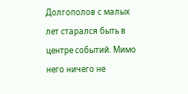Долгополов с малых лет старался быть в центре событий. Мимо него ничего не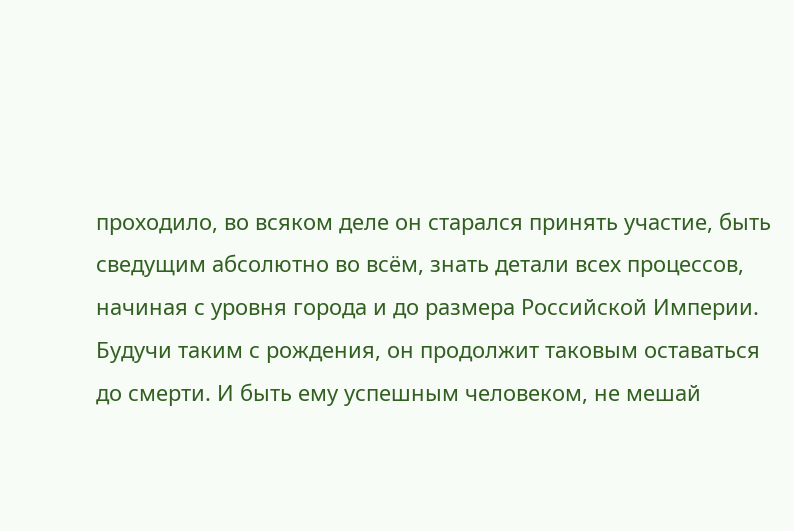проходило, во всяком деле он старался принять участие, быть сведущим абсолютно во всём, знать детали всех процессов, начиная с уровня города и до размера Российской Империи. Будучи таким с рождения, он продолжит таковым оставаться до смерти. И быть ему успешным человеком, не мешай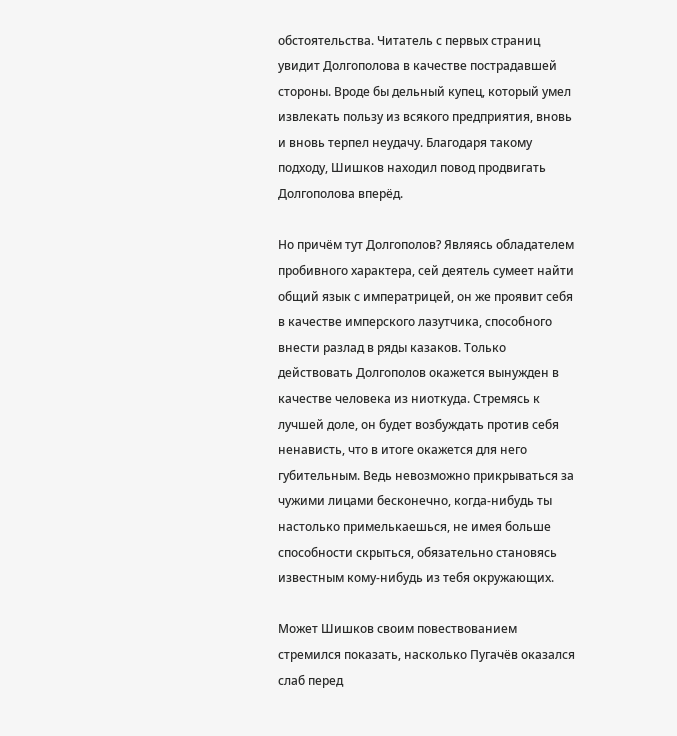обстоятельства. Читатель с первых страниц увидит Долгополова в качестве пострадавшей стороны. Вроде бы дельный купец, который умел извлекать пользу из всякого предприятия, вновь и вновь терпел неудачу. Благодаря такому подходу, Шишков находил повод продвигать Долгополова вперёд.

Но причём тут Долгополов? Являясь обладателем пробивного характера, сей деятель сумеет найти общий язык с императрицей, он же проявит себя в качестве имперского лазутчика, способного внести разлад в ряды казаков. Только действовать Долгополов окажется вынужден в качестве человека из ниоткуда. Стремясь к лучшей доле, он будет возбуждать против себя ненависть, что в итоге окажется для него губительным. Ведь невозможно прикрываться за чужими лицами бесконечно, когда-нибудь ты настолько примелькаешься, не имея больше способности скрыться, обязательно становясь известным кому-нибудь из тебя окружающих.

Может Шишков своим повествованием стремился показать, насколько Пугачёв оказался слаб перед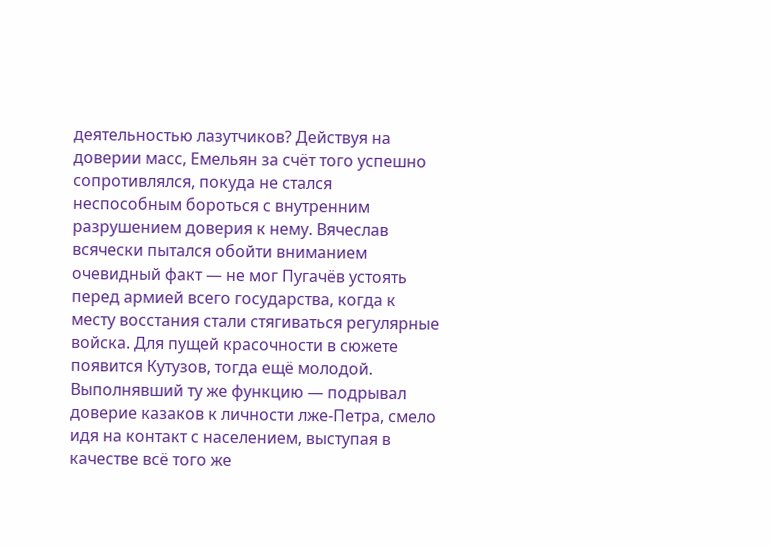деятельностью лазутчиков? Действуя на доверии масс, Емельян за счёт того успешно сопротивлялся, покуда не стался неспособным бороться с внутренним разрушением доверия к нему. Вячеслав всячески пытался обойти вниманием очевидный факт — не мог Пугачёв устоять перед армией всего государства, когда к месту восстания стали стягиваться регулярные войска. Для пущей красочности в сюжете появится Кутузов, тогда ещё молодой. Выполнявший ту же функцию — подрывал доверие казаков к личности лже-Петра, смело идя на контакт с населением, выступая в качестве всё того же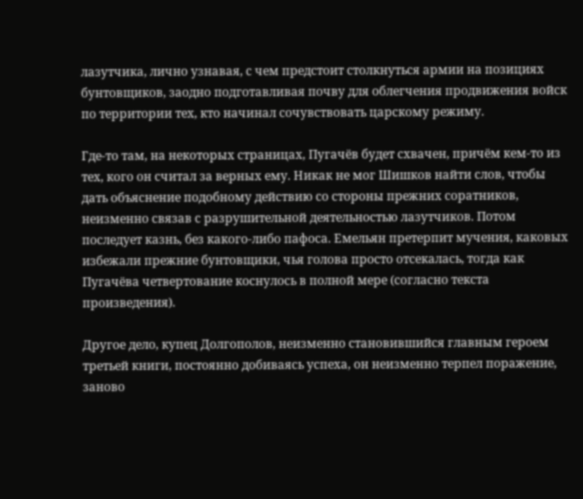лазутчика, лично узнавая, с чем предстоит столкнуться армии на позициях бунтовщиков, заодно подготавливая почву для облегчения продвижения войск по территории тех, кто начинал сочувствовать царскому режиму.

Где-то там, на некоторых страницах, Пугачёв будет схвачен, причём кем-то из тех, кого он считал за верных ему. Никак не мог Шишков найти слов, чтобы дать объяснение подобному действию со стороны прежних соратников, неизменно связав с разрушительной деятельностью лазутчиков. Потом последует казнь, без какого-либо пафоса. Емельян претерпит мучения, каковых избежали прежние бунтовщики, чья голова просто отсекалась, тогда как Пугачёва четвертование коснулось в полной мере (согласно текста произведения).

Другое дело, купец Долгополов, неизменно становившийся главным героем третьей книги, постоянно добиваясь успеха, он неизменно терпел поражение, заново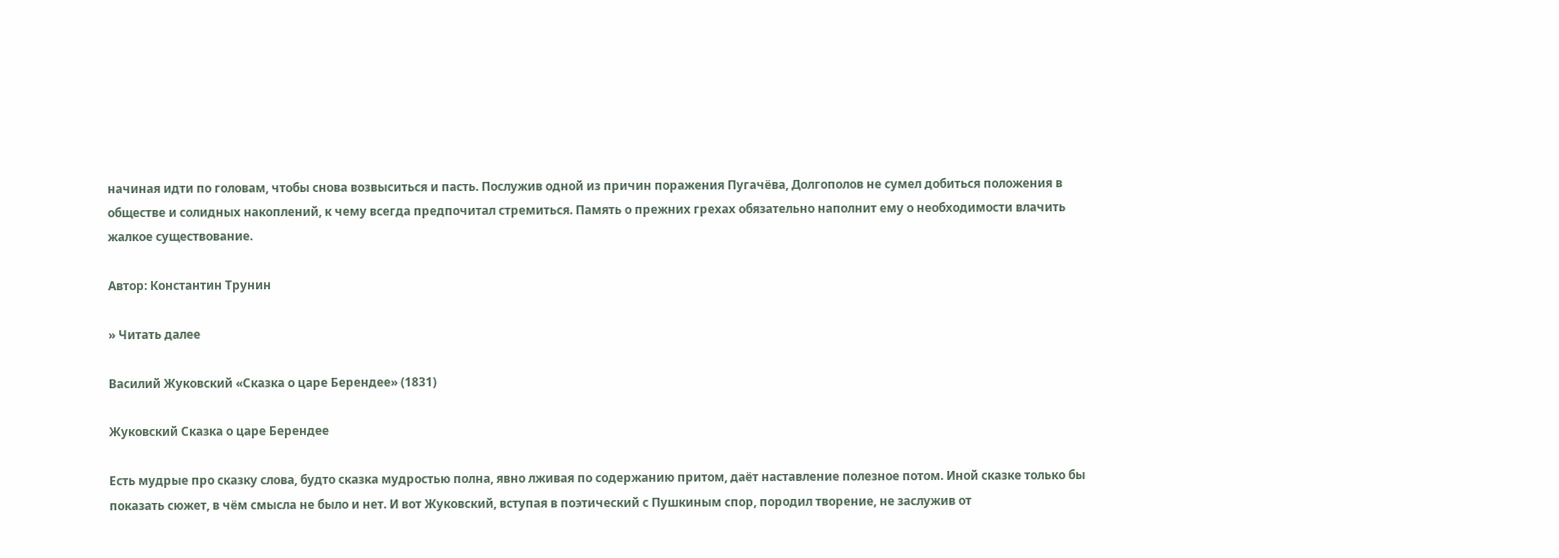начиная идти по головам, чтобы снова возвыситься и пасть. Послужив одной из причин поражения Пугачёва, Долгополов не сумел добиться положения в обществе и солидных накоплений, к чему всегда предпочитал стремиться. Память о прежних грехах обязательно наполнит ему о необходимости влачить жалкое существование.

Автор: Константин Трунин

» Читать далее

Василий Жуковский «Сказка о царе Берендее» (1831)

Жуковский Сказка о царе Берендее

Есть мудрые про сказку слова, будто сказка мудростью полна, явно лживая по содержанию притом, даёт наставление полезное потом. Иной сказке только бы показать сюжет, в чём смысла не было и нет. И вот Жуковский, вступая в поэтический с Пушкиным спор, породил творение, не заслужив от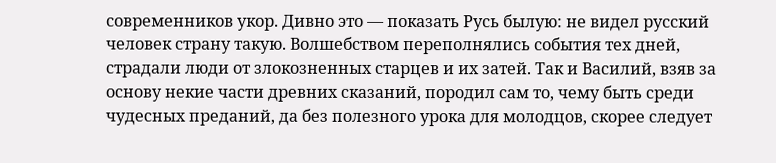современников укор. Дивно это — показать Русь былую: не видел русский человек страну такую. Волшебством переполнялись события тех дней, страдали люди от злокозненных старцев и их затей. Так и Василий, взяв за основу некие части древних сказаний, породил сам то, чему быть среди чудесных преданий, да без полезного урока для молодцов, скорее следует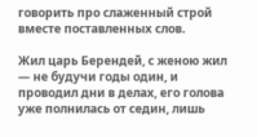говорить про слаженный строй вместе поставленных слов.

Жил царь Берендей, с женою жил — не будучи годы один, и проводил дни в делах, его голова уже полнилась от седин, лишь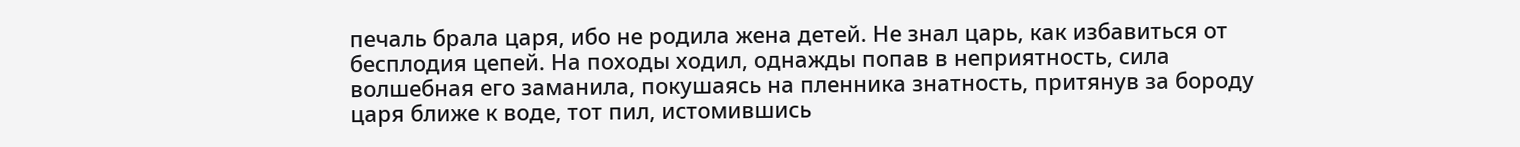печаль брала царя, ибо не родила жена детей. Не знал царь, как избавиться от бесплодия цепей. На походы ходил, однажды попав в неприятность, сила волшебная его заманила, покушаясь на пленника знатность, притянув за бороду царя ближе к воде, тот пил, истомившись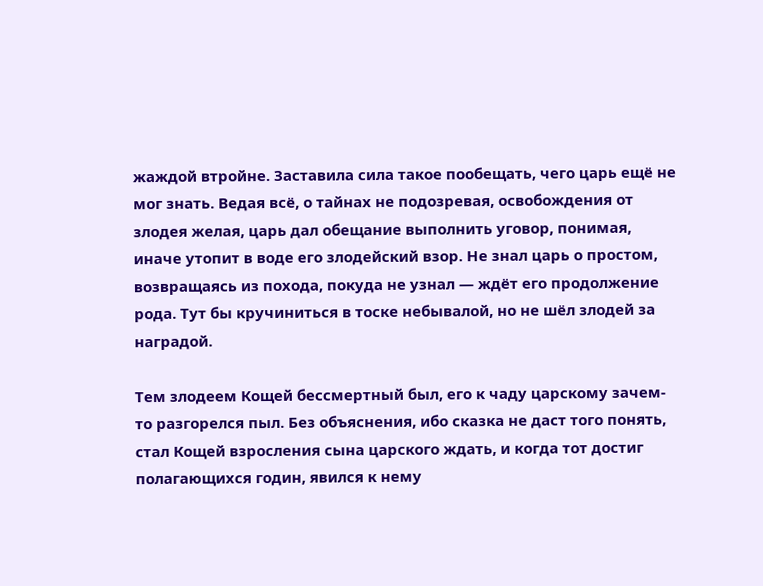жаждой втройне. Заставила сила такое пообещать, чего царь ещё не мог знать. Ведая всё, о тайнах не подозревая, освобождения от злодея желая, царь дал обещание выполнить уговор, понимая, иначе утопит в воде его злодейский взор. Не знал царь о простом, возвращаясь из похода, покуда не узнал — ждёт его продолжение рода. Тут бы кручиниться в тоске небывалой, но не шёл злодей за наградой.

Тем злодеем Кощей бессмертный был, его к чаду царскому зачем-то разгорелся пыл. Без объяснения, ибо сказка не даст того понять, стал Кощей взросления сына царского ждать, и когда тот достиг полагающихся годин, явился к нему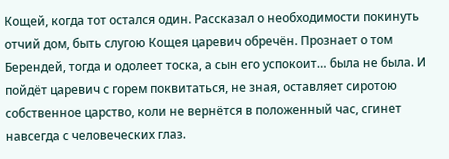Кощей, когда тот остался один. Рассказал о необходимости покинуть отчий дом, быть слугою Кощея царевич обречён. Прознает о том Берендей, тогда и одолеет тоска, а сын его успокоит… была не была. И пойдёт царевич с горем поквитаться, не зная, оставляет сиротою собственное царство, коли не вернётся в положенный час, сгинет навсегда с человеческих глаз.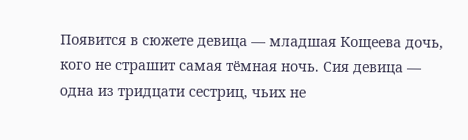Появится в сюжете девица — младшая Кощеева дочь, кого не страшит самая тёмная ночь. Сия девица — одна из тридцати сестриц, чьих не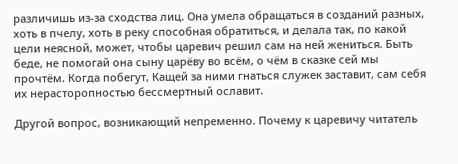различишь из-за сходства лиц. Она умела обращаться в созданий разных, хоть в пчелу, хоть в реку способная обратиться, и делала так, по какой цели неясной, может, чтобы царевич решил сам на ней жениться. Быть беде, не помогай она сыну царёву во всём, о чём в сказке сей мы прочтём. Когда побегут, Кащей за ними гнаться служек заставит, сам себя их нерасторопностью бессмертный ославит.

Другой вопрос, возникающий непременно. Почему к царевичу читатель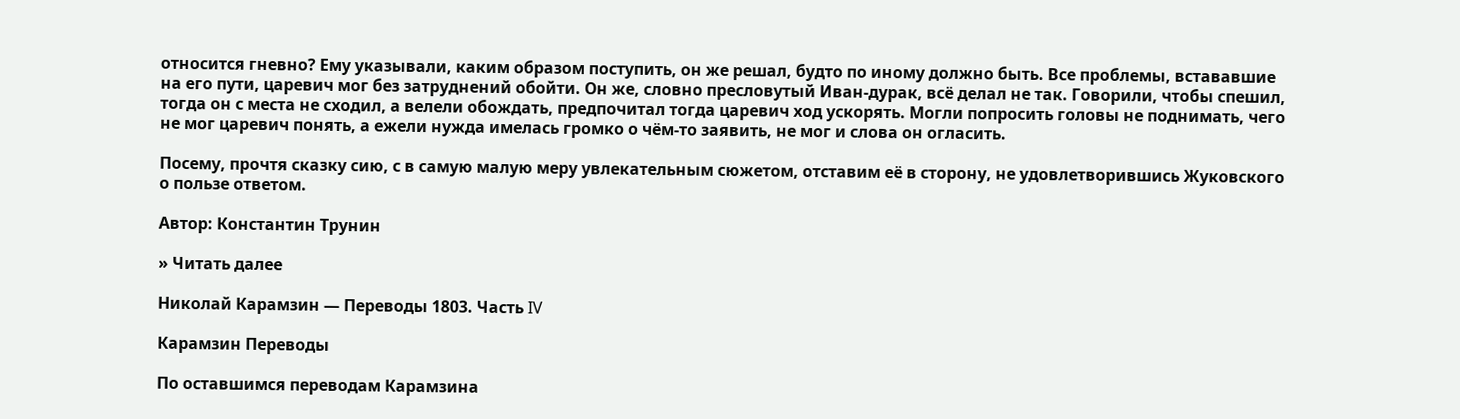относится гневно? Ему указывали, каким образом поступить, он же решал, будто по иному должно быть. Все проблемы, встававшие на его пути, царевич мог без затруднений обойти. Он же, словно пресловутый Иван-дурак, всё делал не так. Говорили, чтобы спешил, тогда он с места не сходил, а велели обождать, предпочитал тогда царевич ход ускорять. Могли попросить головы не поднимать, чего не мог царевич понять, а ежели нужда имелась громко о чём-то заявить, не мог и слова он огласить.

Посему, прочтя сказку сию, с в самую малую меру увлекательным сюжетом, отставим её в сторону, не удовлетворившись Жуковского о пользе ответом.

Автор: Константин Трунин

» Читать далее

Николай Карамзин — Переводы 1803. Часть IV

Карамзин Переводы

По оставшимся переводам Карамзина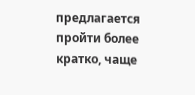предлагается пройти более кратко, чаще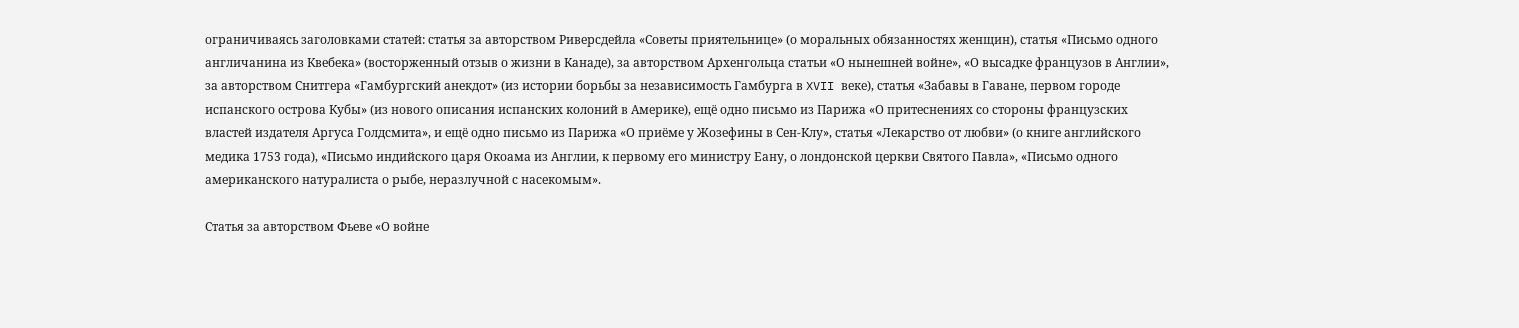ограничиваясь заголовками статей: статья за авторством Риверсдейла «Советы приятельнице» (о моральных обязанностях женщин), статья «Письмо одного англичанина из Квебека» (восторженный отзыв о жизни в Канаде), за авторством Архенгольца статьи «О нынешней войне», «О высадке французов в Англии», за авторством Снитгера «Гамбургский анекдот» (из истории борьбы за независимость Гамбурга в XVII веке), статья «Забавы в Гаване, первом городе испанского острова Кубы» (из нового описания испанских колоний в Америке), ещё одно письмо из Парижа «О притеснениях со стороны французских властей издателя Аргуса Голдсмита», и ещё одно письмо из Парижа «О приёме у Жозефины в Сен-Клу», статья «Лекарство от любви» (о книге английского медика 1753 года), «Письмо индийского царя Окоама из Англии, к первому его министру Еану, о лондонской церкви Святого Павла», «Письмо одного американского натуралиста о рыбе, неразлучной с насекомым».

Статья за авторством Фьеве «О войне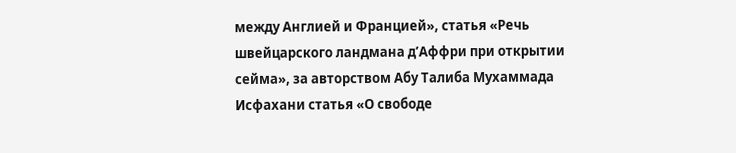между Англией и Францией», статья «Речь швейцарского ландмана д’Аффри при открытии сейма», за авторством Абу Талиба Мухаммада Исфахани статья «О свободе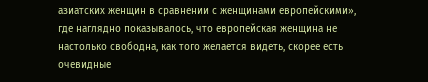азиатских женщин в сравнении с женщинами европейскими», где наглядно показывалось, что европейская женщина не настолько свободна, как того желается видеть, скорее есть очевидные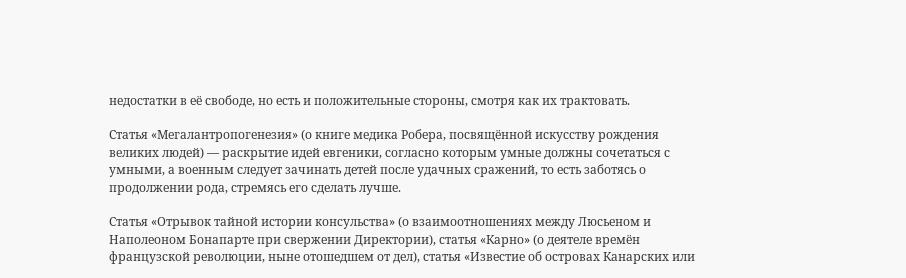недостатки в её свободе, но есть и положительные стороны, смотря как их трактовать.

Статья «Мегалантропогенезия» (о книге медика Робера, посвящённой искусству рождения великих людей) — раскрытие идей евгеники, согласно которым умные должны сочетаться с умными, а военным следует зачинать детей после удачных сражений, то есть заботясь о продолжении рода, стремясь его сделать лучше.

Статья «Отрывок тайной истории консульства» (о взаимоотношениях между Люсьеном и Наполеоном Бонапарте при свержении Директории), статья «Карно» (о деятеле времён французской революции, ныне отошедшем от дел), статья «Известие об островах Канарских или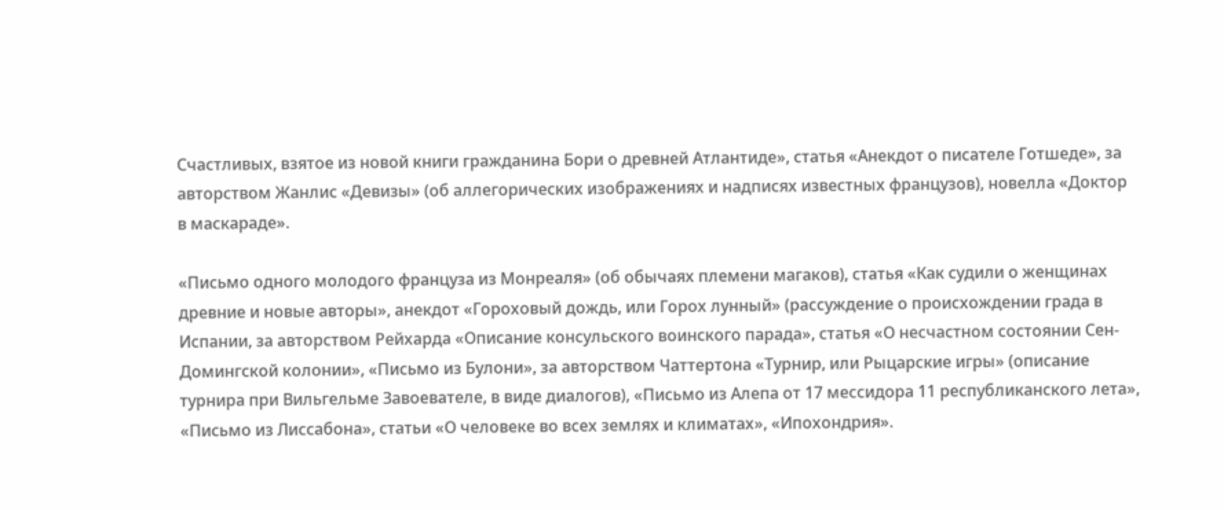Счастливых, взятое из новой книги гражданина Бори о древней Атлантиде», статья «Анекдот о писателе Готшеде», за авторством Жанлис «Девизы» (об аллегорических изображениях и надписях известных французов), новелла «Доктор в маскараде».

«Письмо одного молодого француза из Монреаля» (об обычаях племени магаков), статья «Как судили о женщинах древние и новые авторы», анекдот «Гороховый дождь, или Горох лунный» (рассуждение о происхождении града в Испании, за авторством Рейхарда «Описание консульского воинского парада», статья «О несчастном состоянии Сен-Домингской колонии», «Письмо из Булони», за авторством Чаттертона «Турнир, или Рыцарские игры» (описание турнира при Вильгельме Завоевателе, в виде диалогов), «Письмо из Алепа от 17 мессидора 11 республиканского лета», «Письмо из Лиссабона», статьи «О человеке во всех землях и климатах», «Ипохондрия».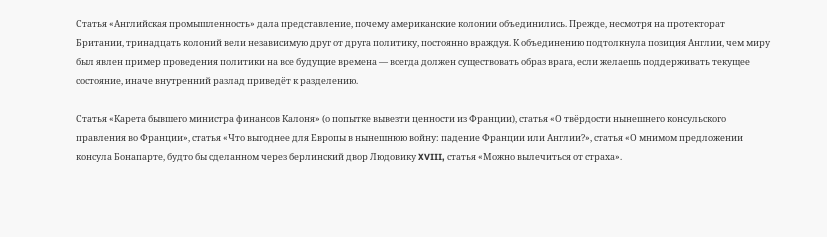Статья «Английская промышленность» дала представление, почему американские колонии объединились. Прежде, несмотря на протекторат Британии, тринадцать колоний вели независимую друг от друга политику, постоянно враждуя. К объединению подтолкнула позиция Англии, чем миру был явлен пример проведения политики на все будущие времена — всегда должен существовать образ врага, если желаешь поддерживать текущее состояние, иначе внутренний разлад приведёт к разделению.

Статья «Карета бывшего министра финансов Калоня» (о попытке вывезти ценности из Франции), статья «О твёрдости нынешнего консульского правления во Франции», статья «Что выгоднее для Европы в нынешнюю войну: падение Франции или Англии?», статья «О мнимом предложении консула Бонапарте, будто бы сделанном через берлинский двор Людовику XVIII, статья «Можно вылечиться от страха».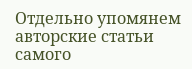Отдельно упомянем авторские статьи самого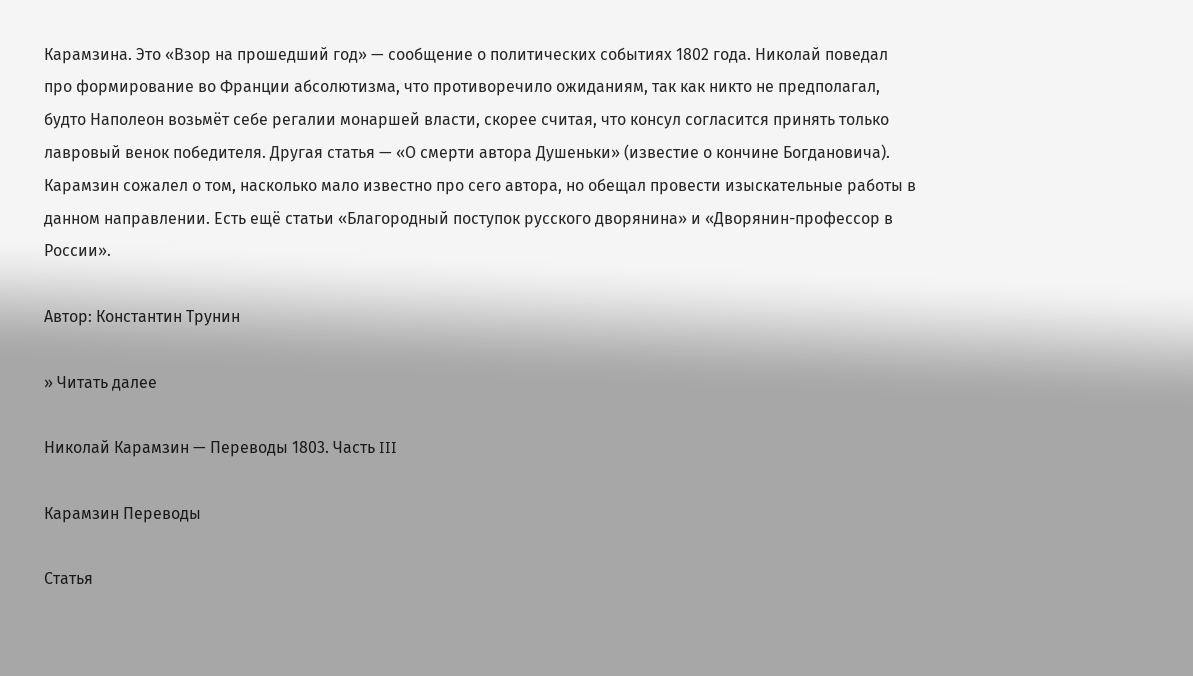Карамзина. Это «Взор на прошедший год» — сообщение о политических событиях 1802 года. Николай поведал про формирование во Франции абсолютизма, что противоречило ожиданиям, так как никто не предполагал, будто Наполеон возьмёт себе регалии монаршей власти, скорее считая, что консул согласится принять только лавровый венок победителя. Другая статья — «О смерти автора Душеньки» (известие о кончине Богдановича). Карамзин сожалел о том, насколько мало известно про сего автора, но обещал провести изыскательные работы в данном направлении. Есть ещё статьи «Благородный поступок русского дворянина» и «Дворянин-профессор в России».

Автор: Константин Трунин

» Читать далее

Николай Карамзин — Переводы 1803. Часть III

Карамзин Переводы

Статья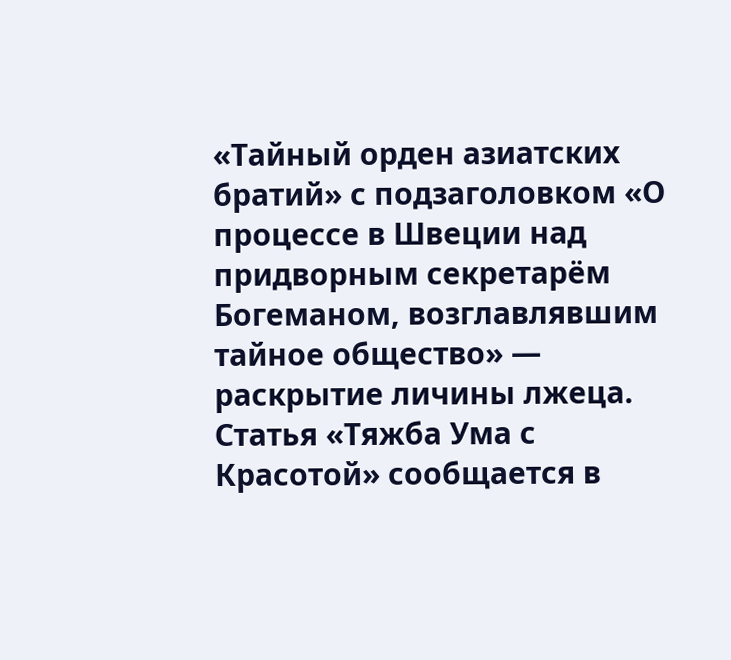«Тайный орден азиатских братий» с подзаголовком «О процессе в Швеции над придворным секретарём Богеманом, возглавлявшим тайное общество» — раскрытие личины лжеца. Статья «Тяжба Ума с Красотой» сообщается в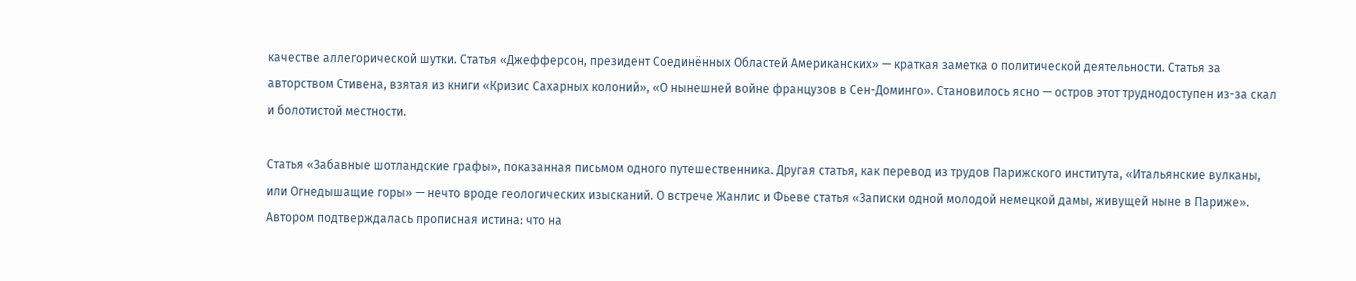качестве аллегорической шутки. Статья «Джефферсон, президент Соединённых Областей Американских» — краткая заметка о политической деятельности. Статья за авторством Стивена, взятая из книги «Кризис Сахарных колоний», «О нынешней войне французов в Сен-Доминго». Становилось ясно — остров этот труднодоступен из-за скал и болотистой местности.

Статья «Забавные шотландские графы», показанная письмом одного путешественника. Другая статья, как перевод из трудов Парижского института, «Итальянские вулканы, или Огнедышащие горы» — нечто вроде геологических изысканий. О встрече Жанлис и Фьеве статья «Записки одной молодой немецкой дамы, живущей ныне в Париже». Автором подтверждалась прописная истина: что на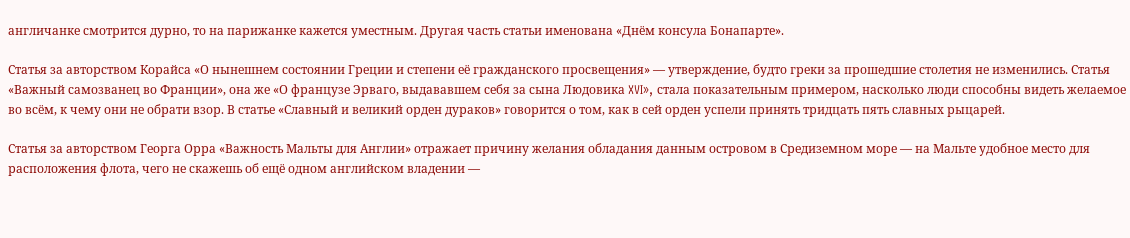англичанке смотрится дурно, то на парижанке кажется уместным. Другая часть статьи именована «Днём консула Бонапарте».

Статья за авторством Корайса «О нынешнем состоянии Греции и степени её гражданского просвещения» — утверждение, будто греки за прошедшие столетия не изменились. Статья «Важный самозванец во Франции», она же «О французе Эрваго, выдававшем себя за сына Людовика XVI», стала показательным примером, насколько люди способны видеть желаемое во всём, к чему они не обрати взор. В статье «Славный и великий орден дураков» говорится о том, как в сей орден успели принять тридцать пять славных рыцарей.

Статья за авторством Георга Орра «Важность Мальты для Англии» отражает причину желания обладания данным островом в Средиземном море — на Мальте удобное место для расположения флота, чего не скажешь об ещё одном английском владении —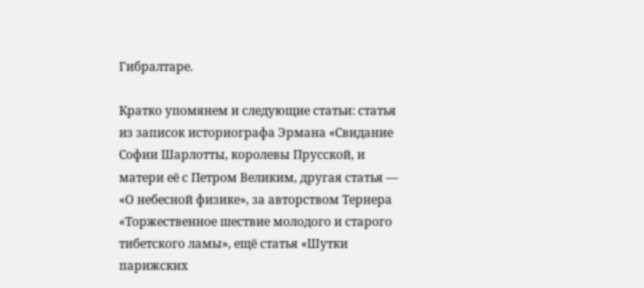Гибралтаре.

Кратко упомянем и следующие статьи: статья из записок историографа Эрмана «Свидание Софии Шарлотты, королевы Прусской, и матери её с Петром Великим, другая статья — «О небесной физике», за авторством Тернера «Торжественное шествие молодого и старого тибетского ламы», ещё статья «Шутки парижских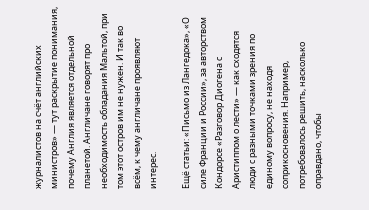журналистов на счёт английских министров» — тут раскрытие понимания, почему Англия является отдельной планетой. Англичане говорят про необходимость обладания Мальтой, при том этот остров им не нужен. И так во всём, к чему англичане проявляют интерес.

Ещё статьи: «Письмо из Лангедока», «О силе Франции и России», за авторством Кондорсе «Разговор Диогена с Аристиппом о лести» — как сходятся люди с разными точками зрения по единому вопросу, не находя соприкосновения. Например, потребовалось решить, насколько оправдано, чтобы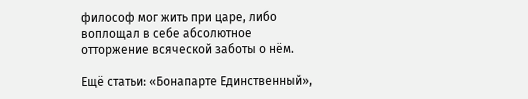философ мог жить при царе, либо воплощал в себе абсолютное отторжение всяческой заботы о нём.

Ещё статьи: «Бонапарте Единственный»,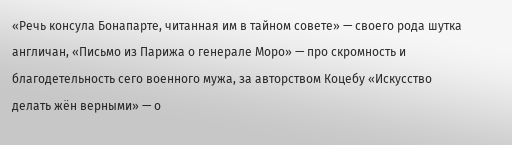«Речь консула Бонапарте, читанная им в тайном совете» — своего рода шутка англичан, «Письмо из Парижа о генерале Моро» — про скромность и благодетельность сего военного мужа, за авторством Коцебу «Искусство делать жён верными» — о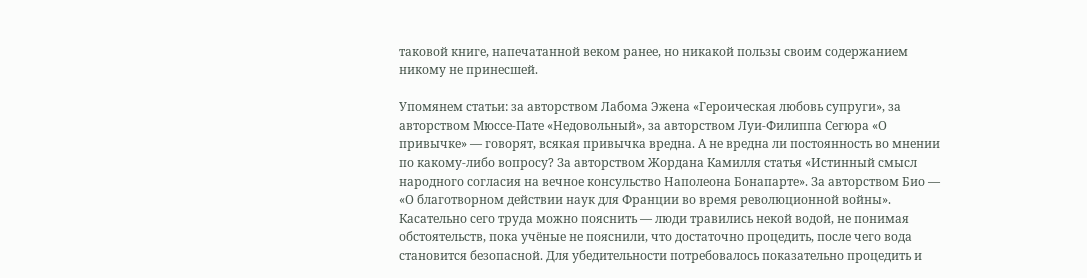таковой книге, напечатанной веком ранее, но никакой пользы своим содержанием никому не принесшей.

Упомянем статьи: за авторством Лабома Эжена «Героическая любовь супруги», за авторством Мюссе-Пате «Недовольный», за авторством Луи-Филиппа Сегюра «О привычке» — говорят, всякая привычка вредна. А не вредна ли постоянность во мнении по какому-либо вопросу? За авторством Жордана Камилля статья «Истинный смысл народного согласия на вечное консульство Наполеона Бонапарте». За авторством Био — «О благотворном действии наук для Франции во время революционной войны». Касательно сего труда можно пояснить — люди травились некой водой, не понимая обстоятельств, пока учёные не пояснили, что достаточно процедить, после чего вода становится безопасной. Для убедительности потребовалось показательно процедить и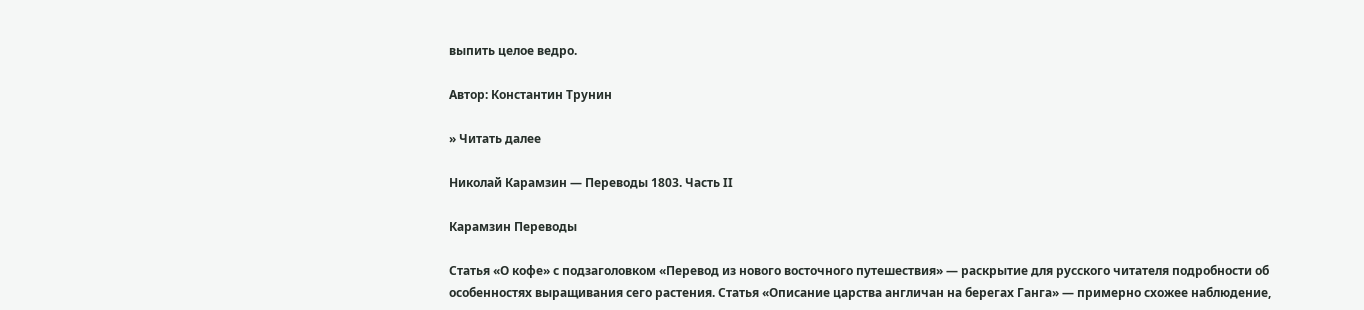выпить целое ведро.

Автор: Константин Трунин

» Читать далее

Николай Карамзин — Переводы 1803. Часть II

Карамзин Переводы

Статья «О кофе» с подзаголовком «Перевод из нового восточного путешествия» — раскрытие для русского читателя подробности об особенностях выращивания сего растения. Статья «Описание царства англичан на берегах Ганга» — примерно схожее наблюдение,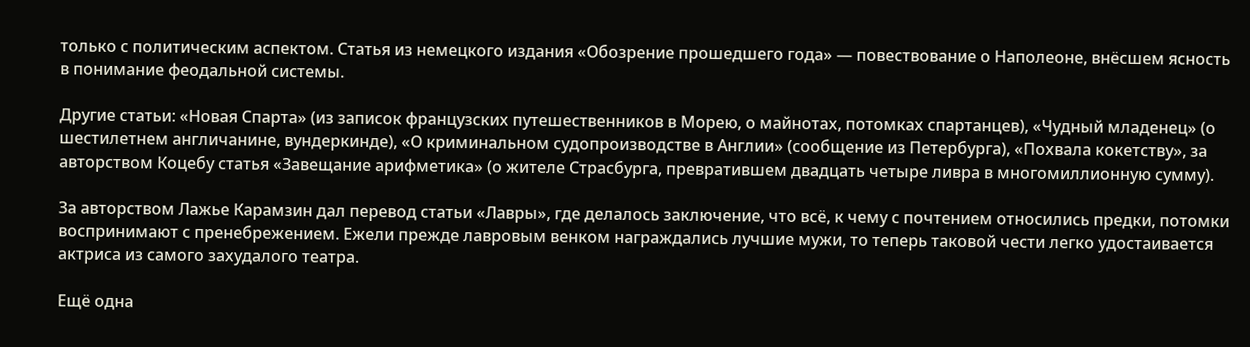только с политическим аспектом. Статья из немецкого издания «Обозрение прошедшего года» — повествование о Наполеоне, внёсшем ясность в понимание феодальной системы.

Другие статьи: «Новая Спарта» (из записок французских путешественников в Морею, о майнотах, потомках спартанцев), «Чудный младенец» (о шестилетнем англичанине, вундеркинде), «О криминальном судопроизводстве в Англии» (сообщение из Петербурга), «Похвала кокетству», за авторством Коцебу статья «Завещание арифметика» (о жителе Страсбурга, превратившем двадцать четыре ливра в многомиллионную сумму).

За авторством Лажье Карамзин дал перевод статьи «Лавры», где делалось заключение, что всё, к чему с почтением относились предки, потомки воспринимают с пренебрежением. Ежели прежде лавровым венком награждались лучшие мужи, то теперь таковой чести легко удостаивается актриса из самого захудалого театра.

Ещё одна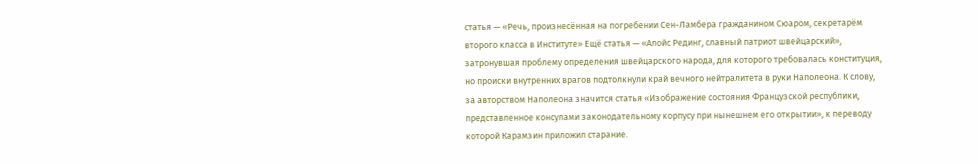статья — «Речь, произнесённая на погребении Сен-Ламбера гражданином Сюаром, секретарём второго класса в Институте» Ещё статья — «Алойс Рединг, славный патриот швейцарский», затронувшая проблему определения швейцарского народа, для которого требовалась конституция, но происки внутренних врагов подтолкнули край вечного нейтралитета в руки Наполеона. К слову, за авторством Наполеона значится статья «Изображение состояния Французской республики, представленное консулами законодательному корпусу при нынешнем его открытии», к переводу которой Карамзин приложил старание.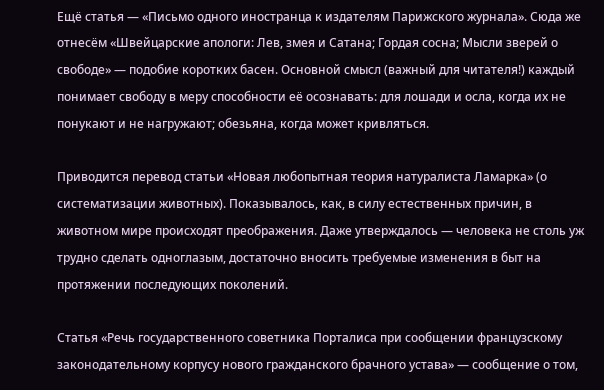Ещё статья — «Письмо одного иностранца к издателям Парижского журнала». Сюда же отнесём «Швейцарские апологи: Лев, змея и Сатана; Гордая сосна; Мысли зверей о свободе» — подобие коротких басен. Основной смысл (важный для читателя!) каждый понимает свободу в меру способности её осознавать: для лошади и осла, когда их не понукают и не нагружают; обезьяна, когда может кривляться.

Приводится перевод статьи «Новая любопытная теория натуралиста Ламарка» (о систематизации животных). Показывалось, как, в силу естественных причин, в животном мире происходят преображения. Даже утверждалось — человека не столь уж трудно сделать одноглазым, достаточно вносить требуемые изменения в быт на протяжении последующих поколений.

Статья «Речь государственного советника Порталиса при сообщении французскому законодательному корпусу нового гражданского брачного устава» — сообщение о том,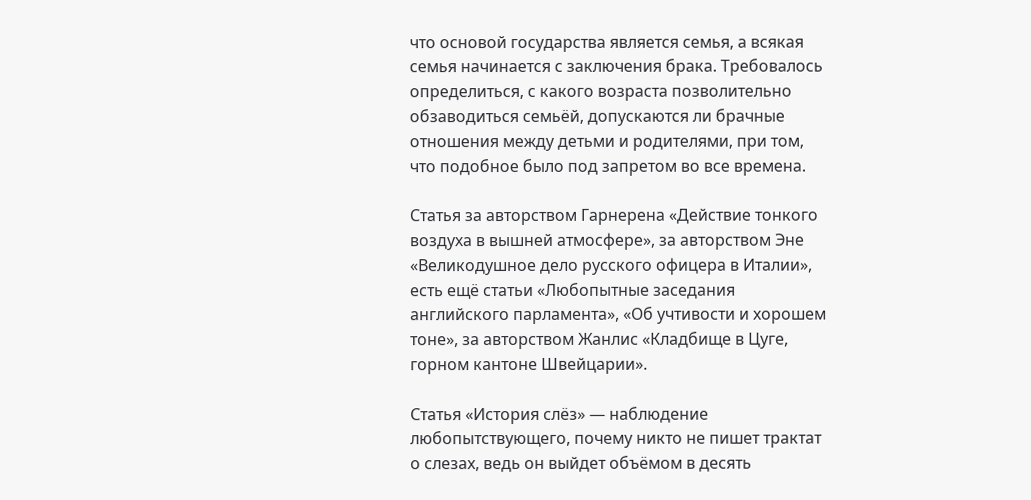что основой государства является семья, а всякая семья начинается с заключения брака. Требовалось определиться, с какого возраста позволительно обзаводиться семьёй, допускаются ли брачные отношения между детьми и родителями, при том, что подобное было под запретом во все времена.

Статья за авторством Гарнерена «Действие тонкого воздуха в вышней атмосфере», за авторством Эне «Великодушное дело русского офицера в Италии», есть ещё статьи «Любопытные заседания английского парламента», «Об учтивости и хорошем тоне», за авторством Жанлис «Кладбище в Цуге, горном кантоне Швейцарии».

Статья «История слёз» — наблюдение любопытствующего, почему никто не пишет трактат о слезах, ведь он выйдет объёмом в десять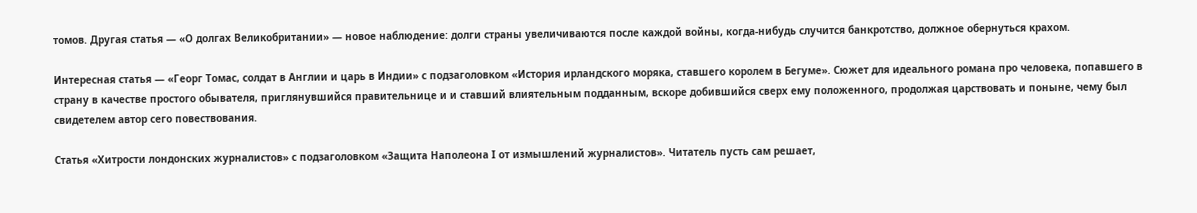томов. Другая статья — «О долгах Великобритании» — новое наблюдение: долги страны увеличиваются после каждой войны, когда-нибудь случится банкротство, должное обернуться крахом.

Интересная статья — «Георг Томас, солдат в Англии и царь в Индии» с подзаголовком «История ирландского моряка, ставшего королем в Бегуме». Сюжет для идеального романа про человека, попавшего в страну в качестве простого обывателя, приглянувшийся правительнице и и ставший влиятельным подданным, вскоре добившийся сверх ему положенного, продолжая царствовать и поныне, чему был свидетелем автор сего повествования.

Статья «Хитрости лондонских журналистов» с подзаголовком «Защита Наполеона I от измышлений журналистов». Читатель пусть сам решает,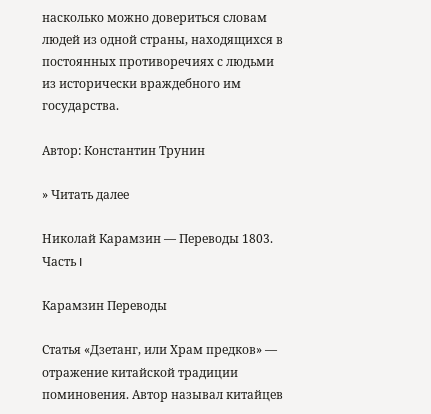насколько можно довериться словам людей из одной страны, находящихся в постоянных противоречиях с людьми из исторически враждебного им государства.

Автор: Константин Трунин

» Читать далее

Николай Карамзин — Переводы 1803. Часть I

Карамзин Переводы

Статья «Дзетанг, или Храм предков» — отражение китайской традиции поминовения. Автор называл китайцев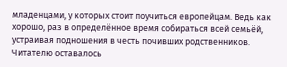младенцами, у которых стоит поучиться европейцам. Ведь как хорошо, раз в определённое время собираться всей семьёй, устраивая подношения в честь почивших родственников. Читателю оставалось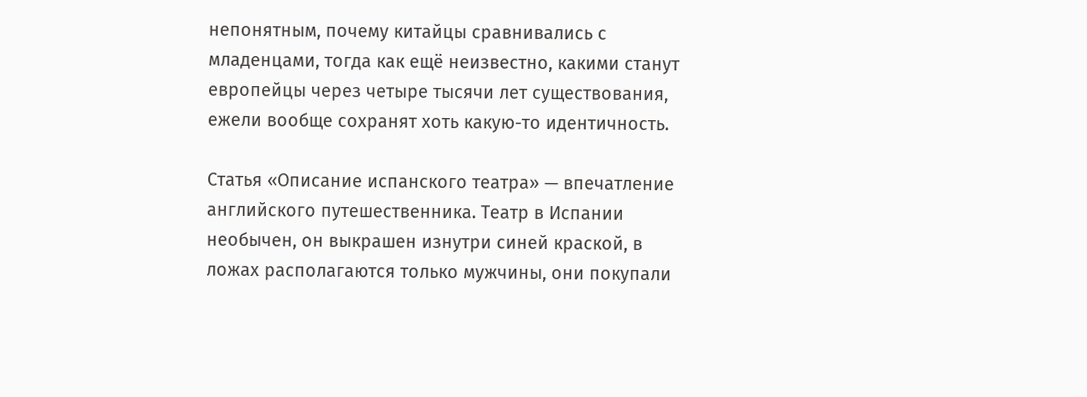непонятным, почему китайцы сравнивались с младенцами, тогда как ещё неизвестно, какими станут европейцы через четыре тысячи лет существования, ежели вообще сохранят хоть какую-то идентичность.

Статья «Описание испанского театра» — впечатление английского путешественника. Театр в Испании необычен, он выкрашен изнутри синей краской, в ложах располагаются только мужчины, они покупали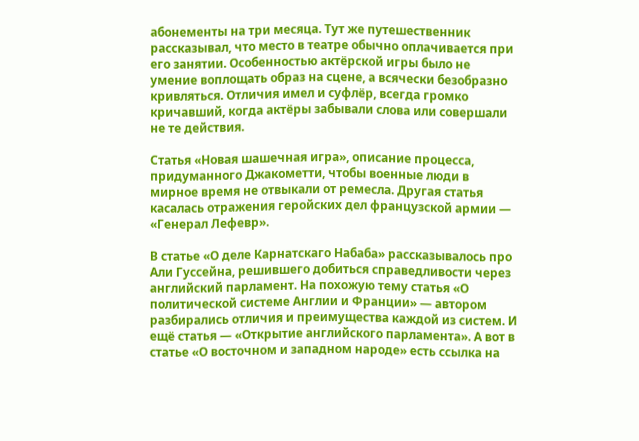абонементы на три месяца. Тут же путешественник рассказывал, что место в театре обычно оплачивается при его занятии. Особенностью актёрской игры было не умение воплощать образ на сцене, а всячески безобразно кривляться. Отличия имел и суфлёр, всегда громко кричавший, когда актёры забывали слова или совершали не те действия.

Статья «Новая шашечная игра», описание процесса, придуманного Джакометти, чтобы военные люди в мирное время не отвыкали от ремесла. Другая статья касалась отражения геройских дел французской армии — «Генерал Лефевр».

В статье «О деле Карнатскаго Набаба» рассказывалось про Али Гуссейна, решившего добиться справедливости через английский парламент. На похожую тему статья «О политической системе Англии и Франции» — автором разбирались отличия и преимущества каждой из систем. И ещё статья — «Открытие английского парламента». А вот в статье «О восточном и западном народе» есть ссылка на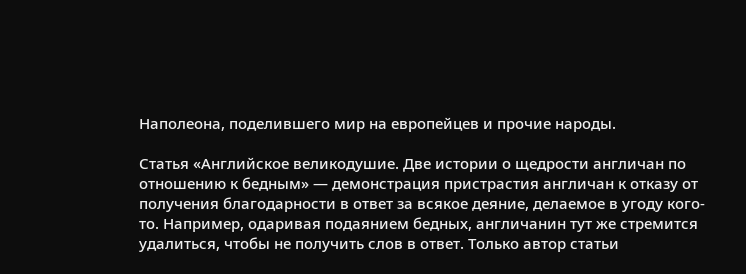Наполеона, поделившего мир на европейцев и прочие народы.

Статья «Английское великодушие. Две истории о щедрости англичан по отношению к бедным» — демонстрация пристрастия англичан к отказу от получения благодарности в ответ за всякое деяние, делаемое в угоду кого-то. Например, одаривая подаянием бедных, англичанин тут же стремится удалиться, чтобы не получить слов в ответ. Только автор статьи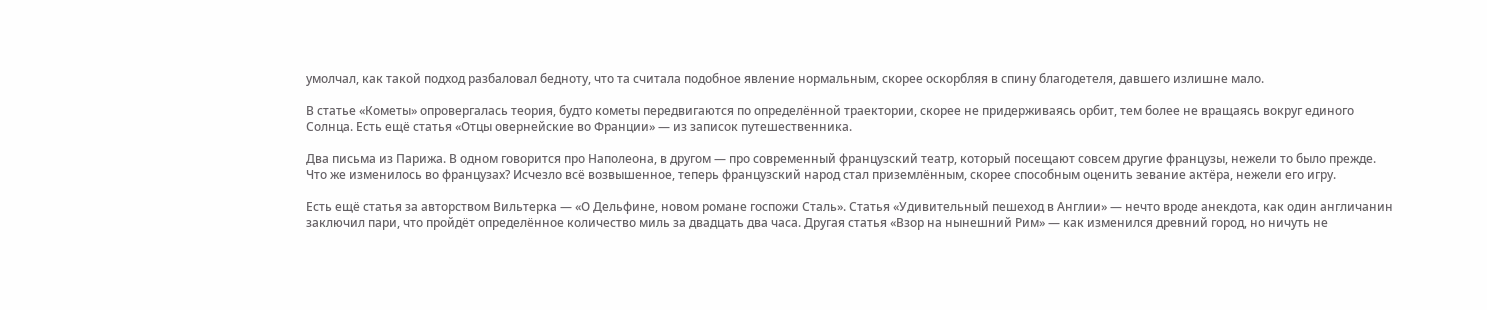умолчал, как такой подход разбаловал бедноту, что та считала подобное явление нормальным, скорее оскорбляя в спину благодетеля, давшего излишне мало.

В статье «Кометы» опровергалась теория, будто кометы передвигаются по определённой траектории, скорее не придерживаясь орбит, тем более не вращаясь вокруг единого Солнца. Есть ещё статья «Отцы овернейские во Франции» — из записок путешественника.

Два письма из Парижа. В одном говорится про Наполеона, в другом — про современный французский театр, который посещают совсем другие французы, нежели то было прежде. Что же изменилось во французах? Исчезло всё возвышенное, теперь французский народ стал приземлённым, скорее способным оценить зевание актёра, нежели его игру.

Есть ещё статья за авторством Вильтерка — «О Дельфине, новом романе госпожи Сталь». Статья «Удивительный пешеход в Англии» — нечто вроде анекдота, как один англичанин заключил пари, что пройдёт определённое количество миль за двадцать два часа. Другая статья «Взор на нынешний Рим» — как изменился древний город, но ничуть не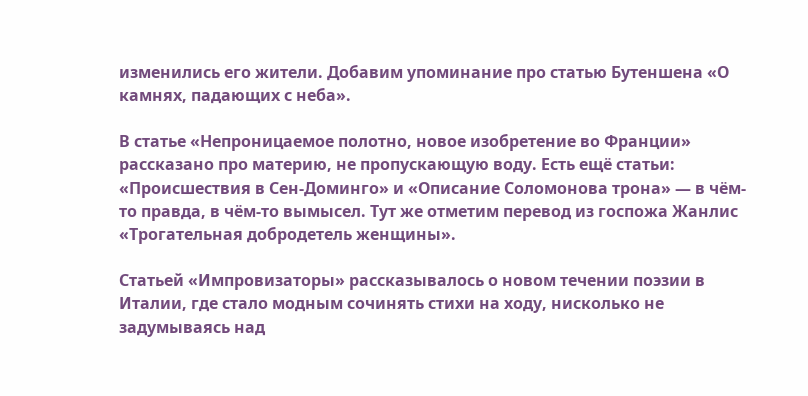изменились его жители. Добавим упоминание про статью Бутеншена «О камнях, падающих с неба».

В статье «Непроницаемое полотно, новое изобретение во Франции» рассказано про материю, не пропускающую воду. Есть ещё статьи: «Происшествия в Сен-Доминго» и «Описание Соломонова трона» — в чём-то правда, в чём-то вымысел. Тут же отметим перевод из госпожа Жанлис «Трогательная добродетель женщины».

Статьей «Импровизаторы» рассказывалось о новом течении поэзии в Италии, где стало модным сочинять стихи на ходу, нисколько не задумываясь над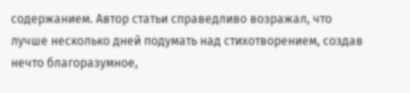содержанием. Автор статьи справедливо возражал, что лучше несколько дней подумать над стихотворением, создав нечто благоразумное,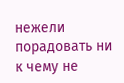нежели порадовать ни к чему не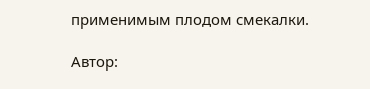применимым плодом смекалки.

Автор: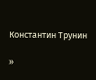Константин Трунин

»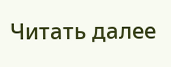Читать далее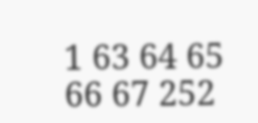1 63 64 65 66 67 252